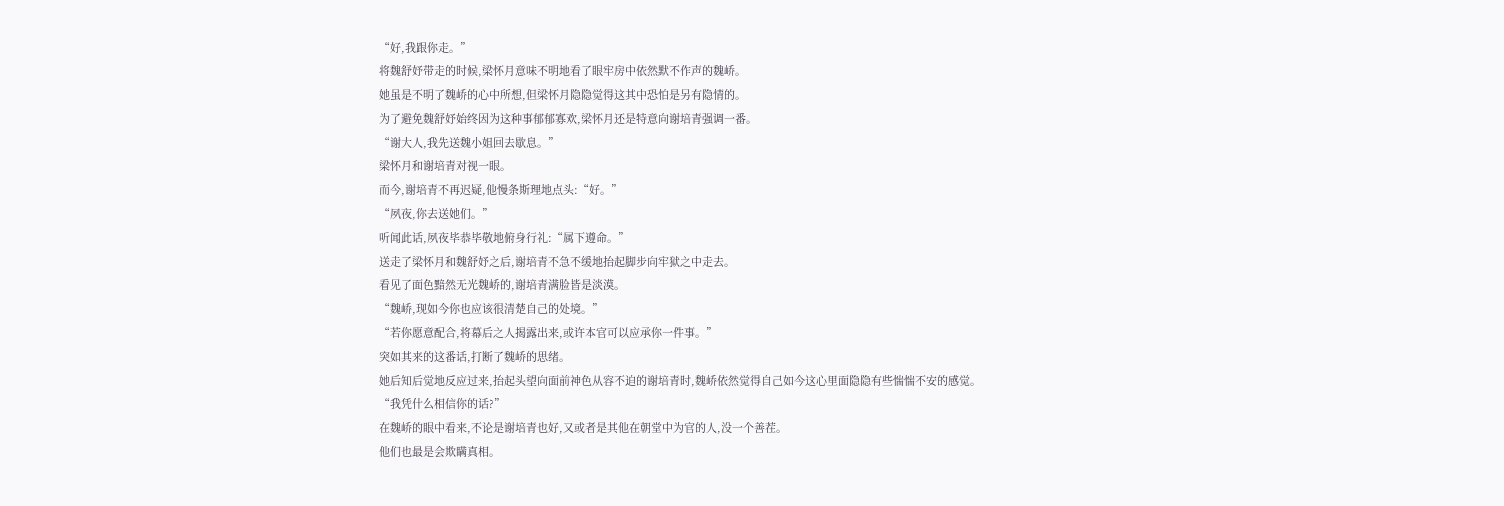“好,我跟你走。”
将魏舒妤带走的时候,梁怀月意味不明地看了眼牢房中依然默不作声的魏峤。
她虽是不明了魏峤的心中所想,但梁怀月隐隐觉得这其中恐怕是另有隐情的。
为了避免魏舒妤始终因为这种事郁郁寡欢,梁怀月还是特意向谢培青强调一番。
“谢大人,我先送魏小姐回去歇息。”
梁怀月和谢培青对视一眼。
而今,谢培青不再迟疑,他慢条斯理地点头:“好。”
“夙夜,你去送她们。”
听闻此话,夙夜毕恭毕敬地俯身行礼:“属下遵命。”
送走了梁怀月和魏舒妤之后,谢培青不急不缓地抬起脚步向牢狱之中走去。
看见了面色黯然无光魏峤的,谢培青满脸皆是淡漠。
“魏峤,现如今你也应该很清楚自己的处境。”
“若你愿意配合,将幕后之人揭露出来,或许本官可以应承你一件事。”
突如其来的这番话,打断了魏峤的思绪。
她后知后觉地反应过来,抬起头望向面前神色从容不迫的谢培青时,魏峤依然觉得自己如今这心里面隐隐有些惴惴不安的感觉。
“我凭什么相信你的话?”
在魏峤的眼中看来,不论是谢培青也好,又或者是其他在朝堂中为官的人,没一个善茬。
他们也最是会欺瞒真相。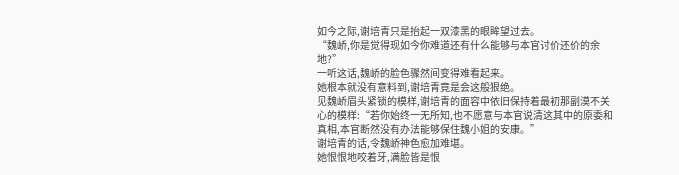如今之际,谢培青只是抬起一双漆黑的眼眸望过去。
“魏峤,你是觉得现如今你难道还有什么能够与本官讨价还价的余地?”
一听这话,魏峤的脸色骤然间变得难看起来。
她根本就没有意料到,谢培青竟是会这般狠绝。
见魏峤眉头紧锁的模样,谢培青的面容中依旧保持着最初那副漠不关心的模样:“若你始终一无所知,也不愿意与本官说清这其中的原委和真相,本官断然没有办法能够保住魏小姐的安康。”
谢培青的话,令魏峤神色愈加难堪。
她恨恨地咬着牙,满脸皆是恨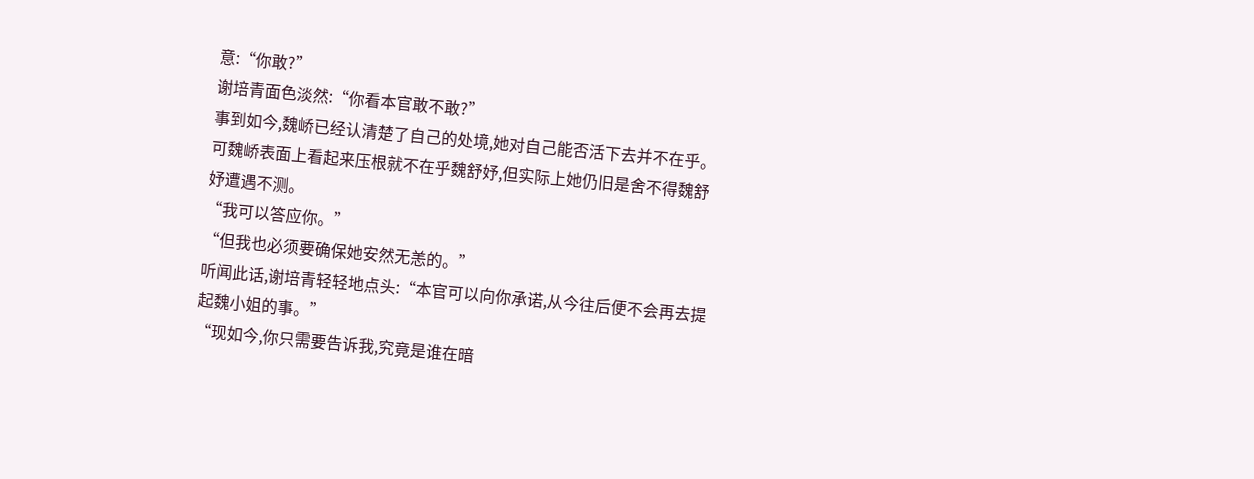意:“你敢?”
谢培青面色淡然:“你看本官敢不敢?”
事到如今,魏峤已经认清楚了自己的处境,她对自己能否活下去并不在乎。
可魏峤表面上看起来压根就不在乎魏舒妤,但实际上她仍旧是舍不得魏舒妤遭遇不测。
“我可以答应你。”
“但我也必须要确保她安然无恙的。”
听闻此话,谢培青轻轻地点头:“本官可以向你承诺,从今往后便不会再去提起魏小姐的事。”
“现如今,你只需要告诉我,究竟是谁在暗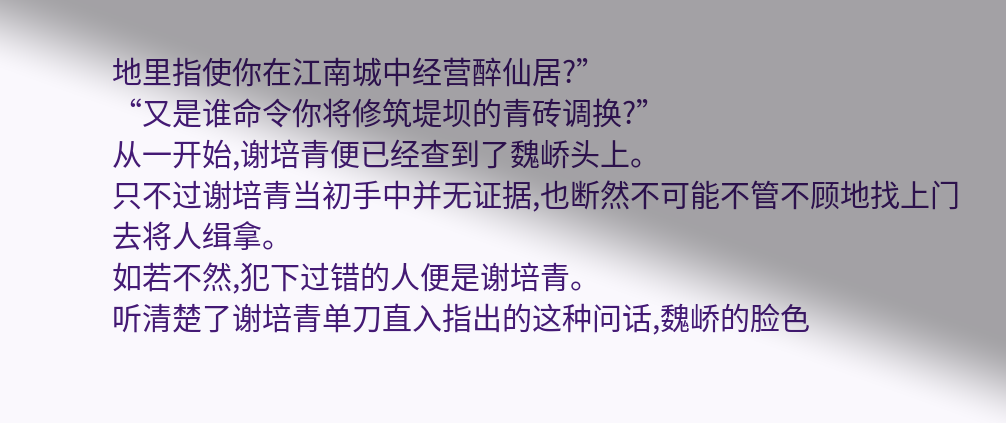地里指使你在江南城中经营醉仙居?”
“又是谁命令你将修筑堤坝的青砖调换?”
从一开始,谢培青便已经查到了魏峤头上。
只不过谢培青当初手中并无证据,也断然不可能不管不顾地找上门去将人缉拿。
如若不然,犯下过错的人便是谢培青。
听清楚了谢培青单刀直入指出的这种问话,魏峤的脸色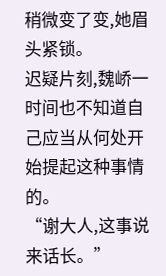稍微变了变,她眉头紧锁。
迟疑片刻,魏峤一时间也不知道自己应当从何处开始提起这种事情的。
“谢大人,这事说来话长。”